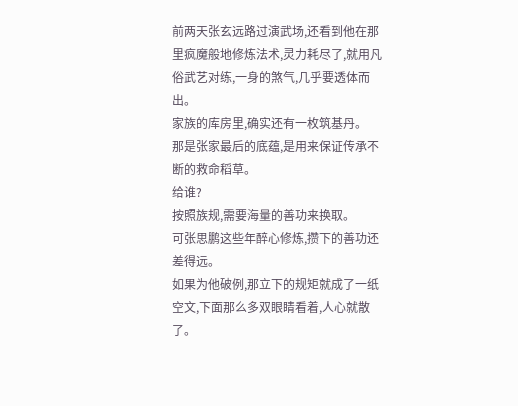前两天张玄远路过演武场,还看到他在那里疯魔般地修炼法术,灵力耗尽了,就用凡俗武艺对练,一身的煞气,几乎要透体而出。
家族的库房里,确实还有一枚筑基丹。
那是张家最后的底蕴,是用来保证传承不断的救命稻草。
给谁?
按照族规,需要海量的善功来换取。
可张思鹏这些年醉心修炼,攒下的善功还差得远。
如果为他破例,那立下的规矩就成了一纸空文,下面那么多双眼睛看着,人心就散了。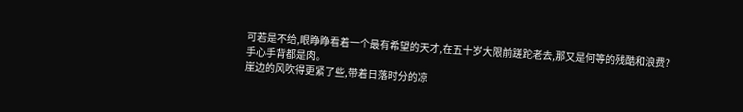可若是不给,眼睁睁看着一个最有希望的天才,在五十岁大限前蹉跎老去,那又是何等的残酷和浪费?
手心手背都是肉。
崖边的风吹得更紧了些,带着日落时分的凉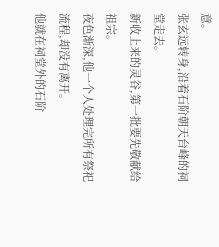意。
张玄远转身,沿着石阶朝天台峰的祠堂走去。
新收上来的灵谷,第一批要先敬献给祖宗。
夜色渐深,他一个人处理完所有祭祀流程,却没有离开。
他就在祠堂外的石阶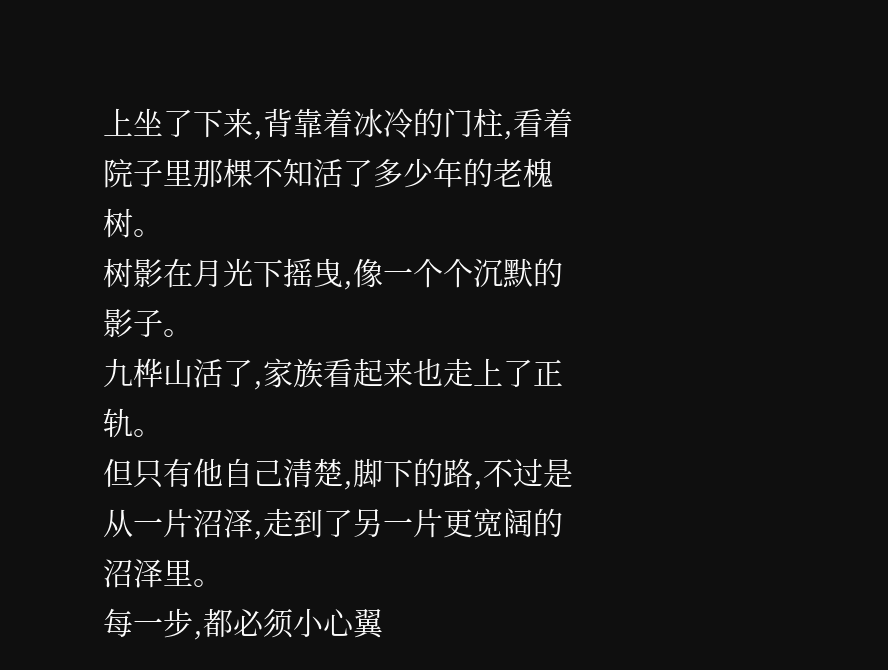上坐了下来,背靠着冰冷的门柱,看着院子里那棵不知活了多少年的老槐树。
树影在月光下摇曳,像一个个沉默的影子。
九桦山活了,家族看起来也走上了正轨。
但只有他自己清楚,脚下的路,不过是从一片沼泽,走到了另一片更宽阔的沼泽里。
每一步,都必须小心翼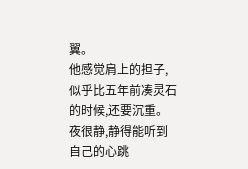翼。
他感觉肩上的担子,似乎比五年前凑灵石的时候,还要沉重。
夜很静,静得能听到自己的心跳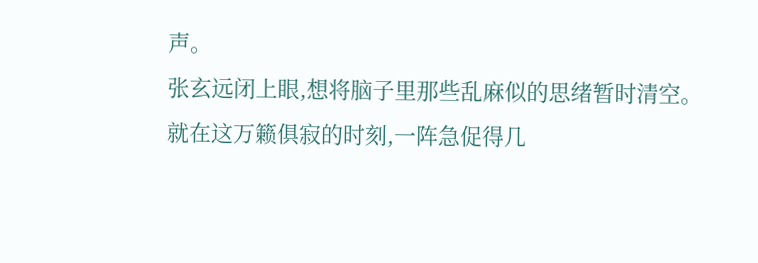声。
张玄远闭上眼,想将脑子里那些乱麻似的思绪暂时清空。
就在这万籁俱寂的时刻,一阵急促得几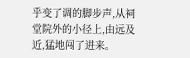乎变了调的脚步声,从祠堂院外的小径上,由远及近,猛地闯了进来。